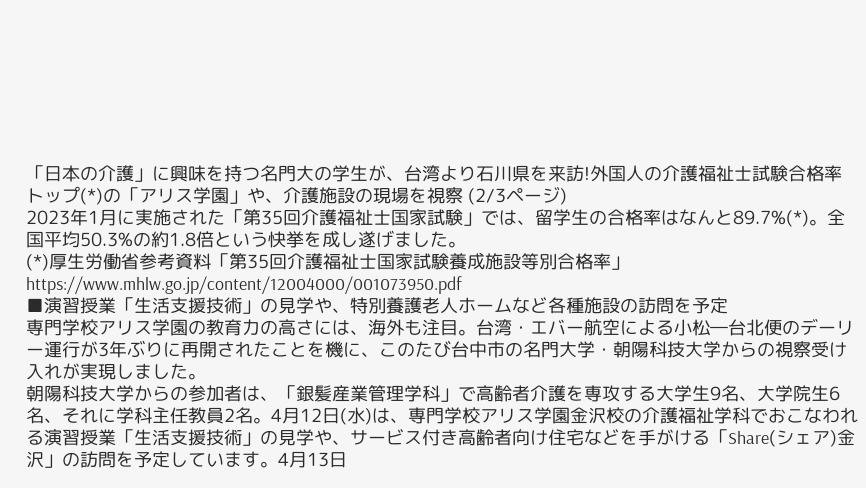「日本の介護」に興味を持つ名門大の学生が、台湾より石川県を来訪!外国人の介護福祉士試験合格率トップ(*)の「アリス学園」や、介護施設の現場を視察 (2/3ページ)
2023年1月に実施された「第35回介護福祉士国家試験」では、留学生の合格率はなんと89.7%(*)。全国平均50.3%の約1.8倍という快挙を成し遂げました。
(*)厚生労働省参考資料「第35回介護福祉士国家試験養成施設等別合格率」
https://www.mhlw.go.jp/content/12004000/001073950.pdf
■演習授業「生活支援技術」の見学や、特別養護老人ホームなど各種施設の訪問を予定
専門学校アリス学園の教育力の高さには、海外も注目。台湾・エバー航空による小松―台北便のデーリー運行が3年ぶりに再開されたことを機に、このたび台中市の名門大学・朝陽科技大学からの視察受け入れが実現しました。
朝陽科技大学からの参加者は、「銀髪産業管理学科」で高齢者介護を専攻する大学生9名、大学院生6名、それに学科主任教員2名。4月12日(水)は、専門学校アリス学園金沢校の介護福祉学科でおこなわれる演習授業「生活支援技術」の見学や、サービス付き高齢者向け住宅などを手がける「Share(シェア)金沢」の訪問を予定しています。4月13日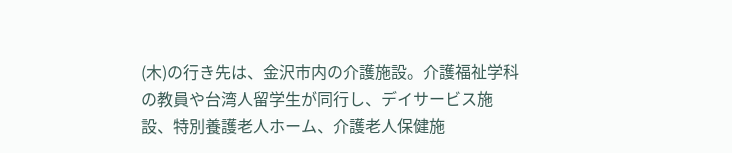(木)の行き先は、金沢市内の介護施設。介護福祉学科の教員や台湾人留学生が同行し、デイサービス施設、特別養護老人ホーム、介護老人保健施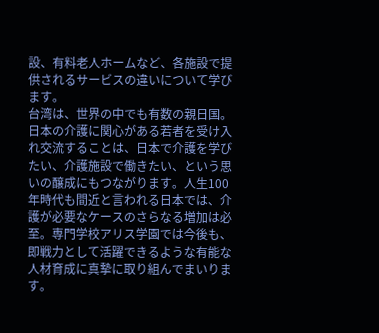設、有料老人ホームなど、各施設で提供されるサービスの違いについて学びます。
台湾は、世界の中でも有数の親日国。日本の介護に関心がある若者を受け入れ交流することは、日本で介護を学びたい、介護施設で働きたい、という思いの醸成にもつながります。人生100年時代も間近と言われる日本では、介護が必要なケースのさらなる増加は必至。専門学校アリス学園では今後も、即戦力として活躍できるような有能な人材育成に真摯に取り組んでまいります。